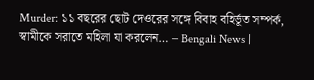Murder: ১১ বছরের ছোট দেওরের সঙ্গে বিবাহ বহির্ভূত সম্পর্ক, স্বামীকে সরাতে মহিলা যা করলেন… – Bengali News |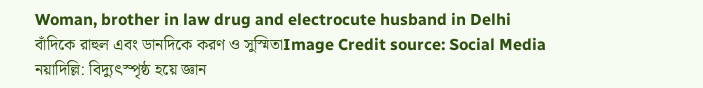Woman, brother in law drug and electrocute husband in Delhi
বাঁদিকে রাহুল এবং ডানদিকে করণ ও সুস্মিতাImage Credit source: Social Media
নয়াদিল্লি: বিদ্যুৎস্পৃষ্ঠ হয়ে জ্ঞান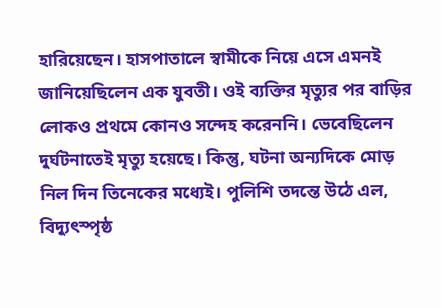হারিয়েছেন। হাসপাতালে স্বামীকে নিয়ে এসে এমনই জানিয়েছিলেন এক যুবতী। ওই ব্যক্তির মৃত্যুর পর বাড়ির লোকও প্রথমে কোনও সন্দেহ করেননি। ভেবেছিলেন দুর্ঘটনাতেই মৃত্যু হয়েছে। কিন্তু, ঘটনা অন্যদিকে মোড় নিল দিন তিনেকের মধ্যেই। পুলিশি তদন্তে উঠে এল, বিদ্যুৎস্পৃষ্ঠ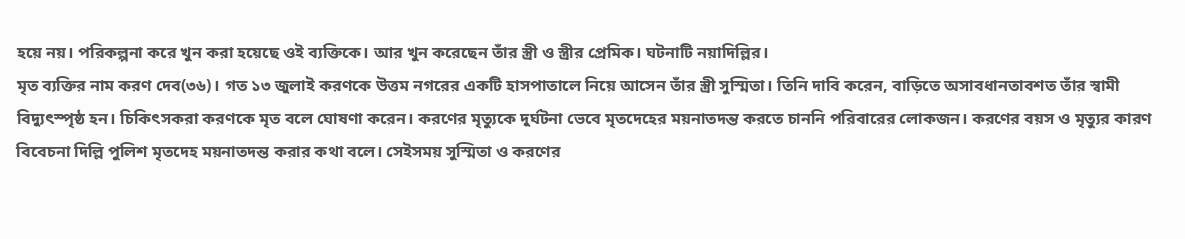হয়ে নয়। পরিকল্পনা করে খুন করা হয়েছে ওই ব্যক্তিকে। আর খুন করেছেন তাঁর স্ত্রী ও স্ত্রীর প্রেমিক। ঘটনাটি নয়াদিল্লির।
মৃত ব্যক্তির নাম করণ দেব(৩৬)। গত ১৩ জুলাই করণকে উত্তম নগরের একটি হাসপাতালে নিয়ে আসেন তাঁর স্ত্রী সুস্মিতা। তিনি দাবি করেন, বাড়িতে অসাবধানতাবশত তাঁর স্বামী বিদ্যুৎস্পৃষ্ঠ হন। চিকিৎসকরা করণকে মৃত বলে ঘোষণা করেন। করণের মৃত্যুকে দুর্ঘটনা ভেবে মৃতদেহের ময়নাতদন্ত করতে চাননি পরিবারের লোকজন। করণের বয়স ও মৃত্যুর কারণ বিবেচনা দিল্লি পুলিশ মৃতদেহ ময়নাতদন্ত করার কথা বলে। সেইসময় সুস্মিতা ও করণের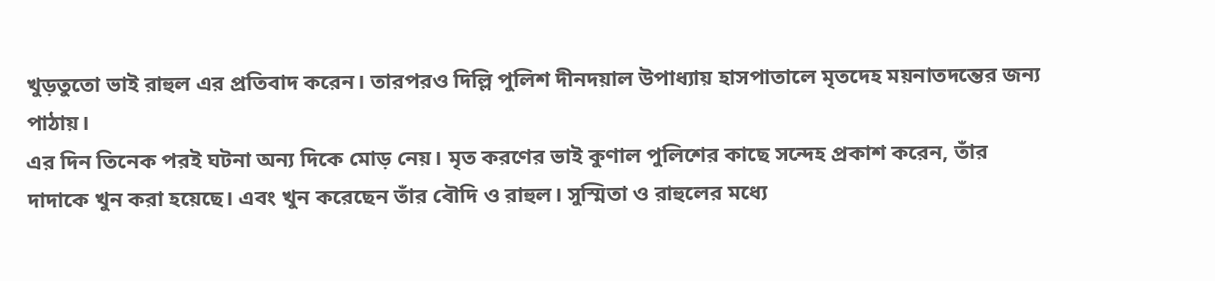খুড়তুতো ভাই রাহুল এর প্রতিবাদ করেন। তারপরও দিল্লি পুলিশ দীনদয়াল উপাধ্যায় হাসপাতালে মৃতদেহ ময়নাতদন্তের জন্য পাঠায়।
এর দিন তিনেক পরই ঘটনা অন্য দিকে মোড় নেয়। মৃত করণের ভাই কুণাল পুলিশের কাছে সন্দেহ প্রকাশ করেন, তাঁর দাদাকে খুন করা হয়েছে। এবং খুন করেছেন তাঁর বৌদি ও রাহুল। সুস্মিতা ও রাহুলের মধ্যে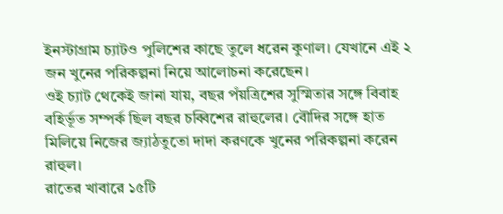ইনস্টাগ্রাম চ্যাটও পুলিশের কাছে তুলে ধরেন কুণাল। যেখানে এই ২ জন খুনের পরিকল্পনা নিয়ে আলোচনা করেছেন।
ওই চ্যাট থেকেই জানা যায়, বছর পঁয়ত্রিশের সুস্মিতার সঙ্গে বিবাহ বহির্ভূত সম্পর্ক ছিল বছর চব্বিশের রাহুলের। বৌদির সঙ্গে হাত মিলিয়ে নিজের জ্যাঠতুতো দাদা করণকে খুনের পরিকল্পনা করেন রাহুল।
রাতের খাবারে ১৫টি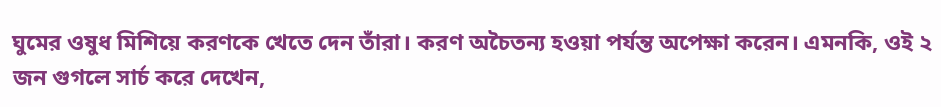ঘুমের ওষুধ মিশিয়ে করণকে খেতে দেন তাঁরা। করণ অচৈতন্য হওয়া পর্যন্ত অপেক্ষা করেন। এমনকি, ওই ২ জন গুগলে সার্চ করে দেখেন,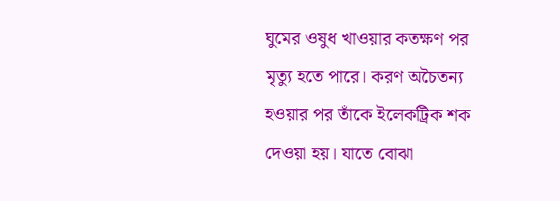ঘুমের ওষুধ খাওয়ার কতক্ষণ পর মৃত্যু হতে পারে। করণ অচৈতন্য হওয়ার পর তাঁকে ইলেকট্রিক শক দেওয়া হয়। যাতে বোঝা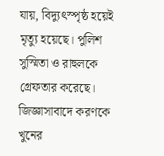যায়, বিদ্যুৎস্পৃষ্ঠ হয়েই মৃত্যু হয়েছে। পুলিশ সুস্মিতা ও রাহুলকে গ্রেফতার করেছে। জিজ্ঞাসাবাদে করণকে খুনের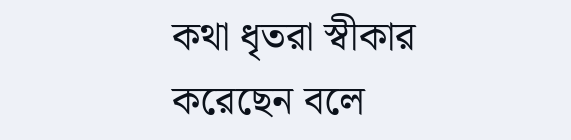কথা ধৃতরা স্বীকার করেছেন বলে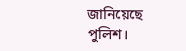জানিয়েছে পুলিশ।